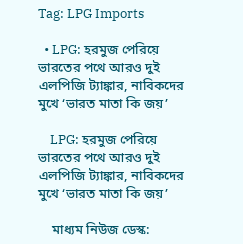Tag: LPG Imports

  • LPG: হরমুজ পেরিয়ে ভারতের পথে আরও দুই এলপিজি ট্যাঙ্কার, নাবিকদের মুখে ‘ভারত মাতা কি জয়’

    LPG: হরমুজ পেরিয়ে ভারতের পথে আরও দুই এলপিজি ট্যাঙ্কার, নাবিকদের মুখে ‘ভারত মাতা কি জয়’

    মাধ্যম নিউজ ডেস্ক: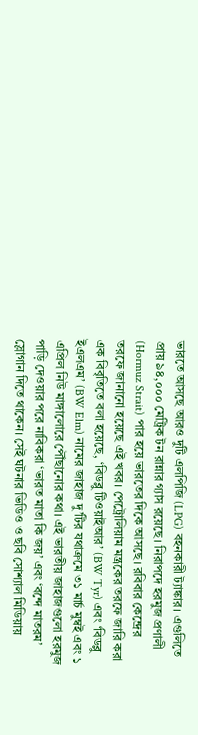ভারতে আসছে আরও দুটি এলপিজি (LPG) বহনকারী ট্যাঙ্কার। এগুলিতে প্রায় ৯৪,০০০ মেট্রিক টন রান্নার গ্যাস রয়েছে। নিরাপদে হরমুজ প্রণালী (Hormuz Strait) পার হয়ে ভারতের দিকে আসছে। রবিবার কেন্দ্রের তরফে জানানো হয়েছে এই খবর। পেট্রোলিয়াম মন্ত্রকের তরফে জারি করা এক বিবৃতিতে বলা হয়েছে, ‘বিডব্লু টিওয়াইআর’ (BW Tyr) এবং ‘বিডব্লু ইএলএম’ (BW Elm) নামের জাহাজ দু’টির যথাক্রমে ৩১ মার্চ মুম্বই এবং ১ এপ্রিল নিউ মাঙ্গালোরে পৌঁছানোর কথা। এই ভারতীয় জাহাজগুলো হরমুজ পাড়ি দেওয়ার পরে নাবিকরা ‘ভারত মাতা কি জয়’ এবং ‘বন্দে মাতরম’ স্লোগান দিতে থাকেন। সেই ঘটনার ভিডিও ও ছবি সোশ্যাল মিডিয়ায়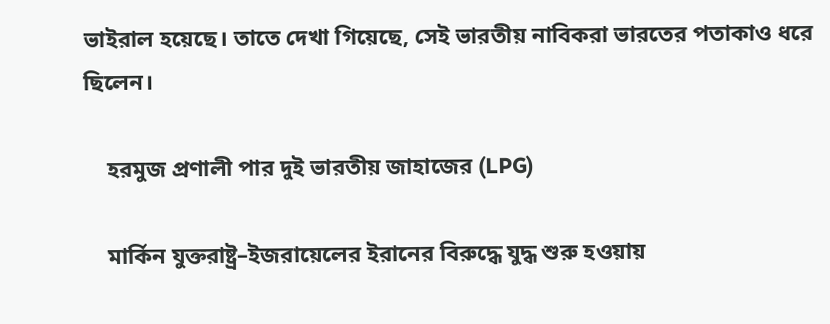ভাইরাল হয়েছে। তাতে দেখা গিয়েছে, সেই ভারতীয় নাবিকরা ভারতের পতাকাও ধরে ছিলেন।

    হরমুজ প্রণালী পার দুই ভারতীয় জাহাজের (LPG)

    মার্কিন যুক্তরাষ্ট্র–ইজরায়েলের ইরানের বিরুদ্ধে যুদ্ধ শুরু হওয়ায়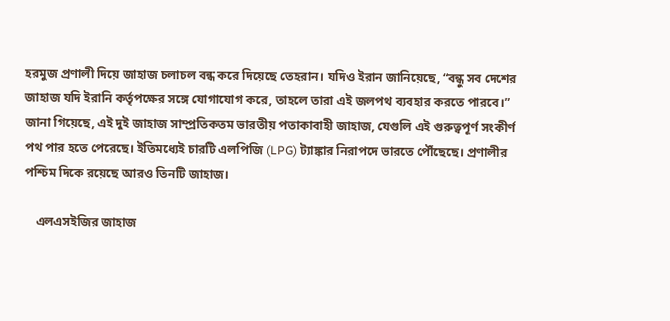হরমুজ প্রণালী দিয়ে জাহাজ চলাচল বন্ধ করে দিয়েছে তেহরান। যদিও ইরান জানিয়েছে, “বন্ধু সব দেশের জাহাজ যদি ইরানি কর্তৃপক্ষের সঙ্গে যোগাযোগ করে, তাহলে তারা এই জলপথ ব্যবহার করতে পারবে।” জানা গিয়েছে, এই দুই জাহাজ সাম্প্রতিকতম ভারতীয় পতাকাবাহী জাহাজ, যেগুলি এই গুরুত্বপূর্ণ সংকীর্ণ পথ পার হতে পেরেছে। ইতিমধ্যেই চারটি এলপিজি (LPG) ট্যাঙ্কার নিরাপদে ভারতে পৌঁছেছে। প্রণালীর পশ্চিম দিকে রয়েছে আরও তিনটি জাহাজ।

    এলএসইজির জাহাজ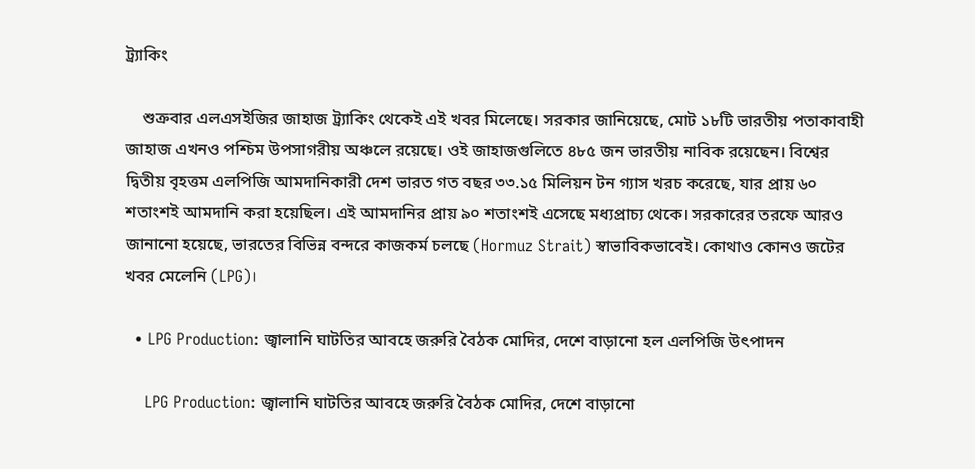ট্র্যাকিং

    শুক্রবার এলএসইজির জাহাজ ট্র্যাকিং থেকেই এই খবর মিলেছে। সরকার জানিয়েছে, মোট ১৮টি ভারতীয় পতাকাবাহী জাহাজ এখনও পশ্চিম উপসাগরীয় অঞ্চলে রয়েছে। ওই জাহাজগুলিতে ৪৮৫ জন ভারতীয় নাবিক রয়েছেন। বিশ্বের দ্বিতীয় বৃহত্তম এলপিজি আমদানিকারী দেশ ভারত গত বছর ৩৩.১৫ মিলিয়ন টন গ্যাস খরচ করেছে, যার প্রায় ৬০ শতাংশই আমদানি করা হয়েছিল। এই আমদানির প্রায় ৯০ শতাংশই এসেছে মধ্যপ্রাচ্য থেকে। সরকারের তরফে আরও জানানো হয়েছে, ভারতের বিভিন্ন বন্দরে কাজকর্ম চলছে (Hormuz Strait) স্বাভাবিকভাবেই। কোথাও কোনও জটের খবর মেলেনি (LPG)।

  • LPG Production: জ্বালানি ঘাটতির আবহে জরুরি বৈঠক মোদির, দেশে বাড়ানো হল এলপিজি উৎপাদন

    LPG Production: জ্বালানি ঘাটতির আবহে জরুরি বৈঠক মোদির, দেশে বাড়ানো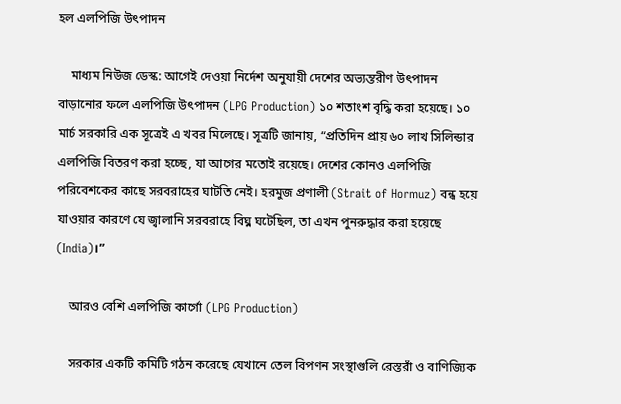হল এলপিজি উৎপাদন

    মাধ্যম নিউজ ডেস্ক: আগেই দেওয়া নির্দেশ অনুযায়ী দেশের অভ্যন্তরীণ উৎপাদন বাড়ানোর ফলে এলপিজি উৎপাদন (LPG Production) ১০ শতাংশ বৃদ্ধি করা হয়েছে। ১০ মার্চ সরকারি এক সূত্রেই এ খবর মিলেছে। সূত্রটি জানায়, “প্রতিদিন প্রায় ৬০ লাখ সিলিন্ডার এলপিজি বিতরণ করা হচ্ছে, যা আগের মতোই রয়েছে। দেশের কোনও এলপিজি পরিবেশকের কাছে সরবরাহের ঘাটতি নেই। হরমুজ প্রণালী (Strait of Hormuz) বন্ধ হয়ে যাওয়ার কারণে যে জ্বালানি সরবরাহে বিঘ্ন ঘটেছিল, তা এখন পুনরুদ্ধার করা হয়েছে (India)।”

    আরও বেশি এলপিজি কার্গো (LPG Production)

    সরকার একটি কমিটি গঠন করেছে যেখানে তেল বিপণন সংস্থাগুলি রেস্তরাঁ ও বাণিজ্যিক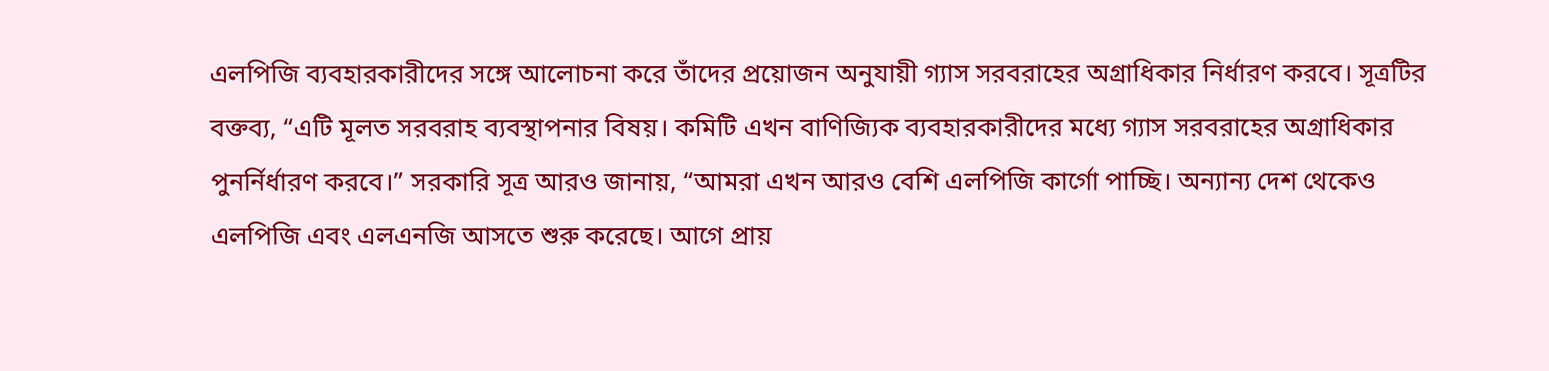এলপিজি ব্যবহারকারীদের সঙ্গে আলোচনা করে তাঁদের প্রয়োজন অনুযায়ী গ্যাস সরবরাহের অগ্রাধিকার নির্ধারণ করবে। সূত্রটির বক্তব্য, “এটি মূলত সরবরাহ ব্যবস্থাপনার বিষয়। কমিটি এখন বাণিজ্যিক ব্যবহারকারীদের মধ্যে গ্যাস সরবরাহের অগ্রাধিকার পুনর্নির্ধারণ করবে।” সরকারি সূত্র আরও জানায়, “আমরা এখন আরও বেশি এলপিজি কার্গো পাচ্ছি। অন্যান্য দেশ থেকেও এলপিজি এবং এলএনজি আসতে শুরু করেছে। আগে প্রায়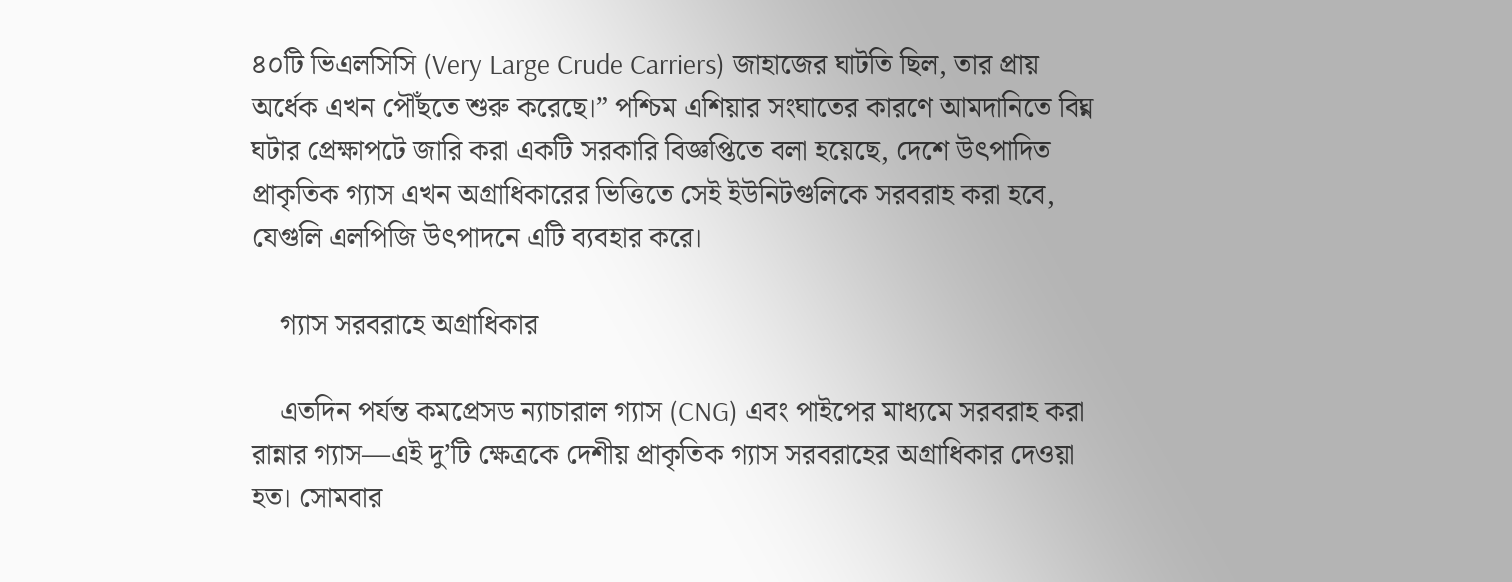৪০টি ভিএলসিসি (Very Large Crude Carriers) জাহাজের ঘাটতি ছিল, তার প্রায় অর্ধেক এখন পৌঁছতে শুরু করেছে।” পশ্চিম এশিয়ার সংঘাতের কারণে আমদানিতে বিঘ্ন ঘটার প্রেক্ষাপটে জারি করা একটি সরকারি বিজ্ঞপ্তিতে বলা হয়েছে, দেশে উৎপাদিত প্রাকৃতিক গ্যাস এখন অগ্রাধিকারের ভিত্তিতে সেই ইউনিটগুলিকে সরবরাহ করা হবে, যেগুলি এলপিজি উৎপাদনে এটি ব্যবহার করে।

    গ্যাস সরবরাহে অগ্রাধিকার

    এতদিন পর্যন্ত কমপ্রেসড ন্যাচারাল গ্যাস (CNG) এবং পাইপের মাধ্যমে সরবরাহ করা রান্নার গ্যাস—এই দু’টি ক্ষেত্রকে দেশীয় প্রাকৃতিক গ্যাস সরবরাহের অগ্রাধিকার দেওয়া হত। সোমবার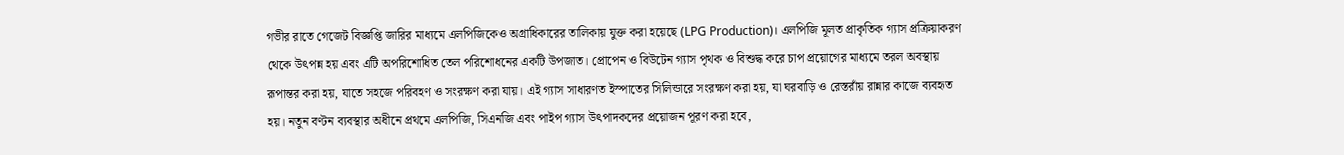গভীর রাতে গেজেট বিজ্ঞপ্তি জারির মাধ্যমে এলপিজিকেও অগ্রাধিকারের তালিকায় যুক্ত করা হয়েছে (LPG Production)। এলপিজি মূলত প্রাকৃতিক গ্যাস প্রক্রিয়াকরণ থেকে উৎপন্ন হয় এবং এটি অপরিশোধিত তেল পরিশোধনের একটি উপজাত। প্রোপেন ও বিউটেন গ্যাস পৃথক ও বিশুদ্ধ করে চাপ প্রয়োগের মাধ্যমে তরল অবস্থায় রূপান্তর করা হয়, যাতে সহজে পরিবহণ ও সংরক্ষণ করা যায়। এই গ্যাস সাধারণত ইস্পাতের সিলিন্ডারে সংরক্ষণ করা হয়, যা ঘরবাড়ি ও রেস্তরাঁয় রান্নার কাজে ব্যবহৃত হয়। নতুন বণ্টন ব্যবস্থার অধীনে প্রথমে এলপিজি, সিএনজি এবং পাইপ গ্যাস উৎপাদকদের প্রয়োজন পূরণ করা হবে,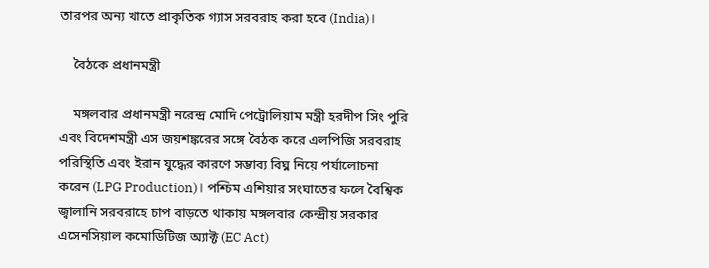তারপর অন্য খাতে প্রাকৃতিক গ্যাস সরবরাহ করা হবে (India)।

    বৈঠকে প্রধানমন্ত্রী

    মঙ্গলবার প্রধানমন্ত্রী নরেন্দ্র মোদি পেট্রোলিয়াম মন্ত্রী হরদীপ সিং পুরি এবং বিদেশমন্ত্রী এস জয়শঙ্করের সঙ্গে বৈঠক করে এলপিজি সরবরাহ পরিস্থিতি এবং ইরান যুদ্ধের কারণে সম্ভাব্য বিঘ্ন নিয়ে পর্যালোচনা করেন (LPG Production)। পশ্চিম এশিয়ার সংঘাতের ফলে বৈশ্বিক জ্বালানি সরবরাহে চাপ বাড়তে থাকায় মঙ্গলবার কেন্দ্রীয় সরকার এসেনসিয়াল কমোডিটিজ অ্যাক্ট (EC Act)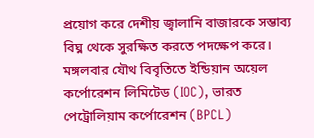প্রয়োগ করে দেশীয় জ্বালানি বাজারকে সম্ভাব্য বিঘ্ন থেকে সুরক্ষিত করতে পদক্ষেপ করে। মঙ্গলবার যৌথ বিবৃতিতে ইন্ডিয়ান অয়েল কর্পোরেশন লিমিটেড (IOC), ভারত পেট্রোলিয়াম কর্পোরেশন (BPCL)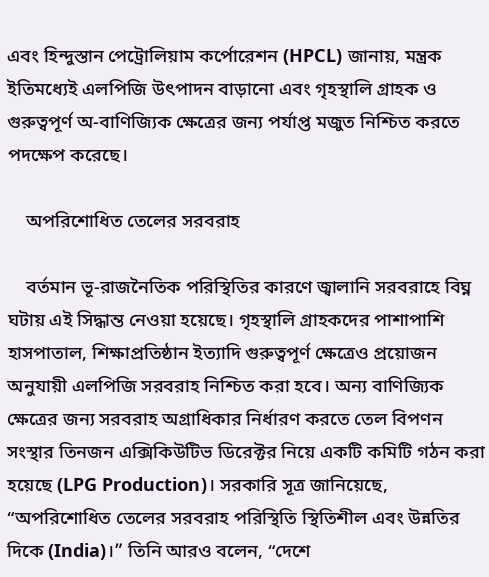এবং হিন্দুস্তান পেট্রোলিয়াম কর্পোরেশন (HPCL) জানায়, মন্ত্রক ইতিমধ্যেই এলপিজি উৎপাদন বাড়ানো এবং গৃহস্থালি গ্রাহক ও গুরুত্বপূর্ণ অ-বাণিজ্যিক ক্ষেত্রের জন্য পর্যাপ্ত মজুত নিশ্চিত করতে পদক্ষেপ করেছে।

    অপরিশোধিত তেলের সরবরাহ

    বর্তমান ভূ-রাজনৈতিক পরিস্থিতির কারণে জ্বালানি সরবরাহে বিঘ্ন ঘটায় এই সিদ্ধান্ত নেওয়া হয়েছে। গৃহস্থালি গ্রাহকদের পাশাপাশি হাসপাতাল, শিক্ষাপ্রতিষ্ঠান ইত্যাদি গুরুত্বপূর্ণ ক্ষেত্রেও প্রয়োজন অনুযায়ী এলপিজি সরবরাহ নিশ্চিত করা হবে। অন্য বাণিজ্যিক ক্ষেত্রের জন্য সরবরাহ অগ্রাধিকার নির্ধারণ করতে তেল বিপণন সংস্থার তিনজন এক্সিকিউটিভ ডিরেক্টর নিয়ে একটি কমিটি গঠন করা হয়েছে (LPG Production)। সরকারি সূত্র জানিয়েছে, “অপরিশোধিত তেলের সরবরাহ পরিস্থিতি স্থিতিশীল এবং উন্নতির দিকে (India)।” তিনি আরও বলেন, “দেশে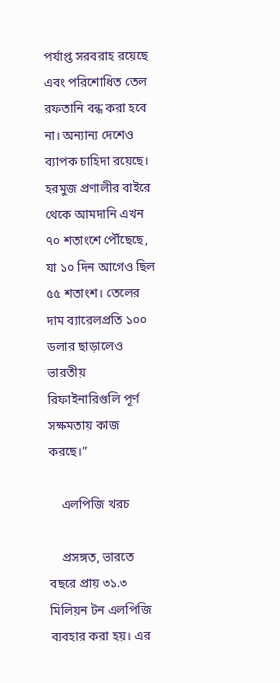পর্যাপ্ত সরবরাহ রয়েছে এবং পরিশোধিত তেল রফতানি বন্ধ করা হবে না। অন্যান্য দেশেও ব্যাপক চাহিদা রয়েছে। হরমুজ প্রণালীর বাইরে থেকে আমদানি এখন ৭০ শতাংশে পৌঁছেছে, যা ১০ দিন আগেও ছিল ৫৫ শতাংশ। তেলের দাম ব্যারেলপ্রতি ১০০ ডলার ছাড়ালেও ভারতীয় রিফাইনারিগুলি পূর্ণ সক্ষমতায় কাজ করছে।”

    এলপিজি খরচ

    প্রসঙ্গত, ভারতে বছরে প্রায় ৩১.৩ মিলিয়ন টন এলপিজি ব্যবহার করা হয়। এর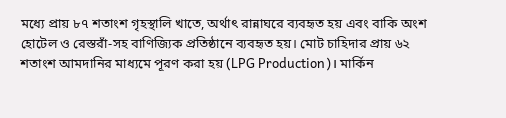মধ্যে প্রায় ৮৭ শতাংশ গৃহস্থালি খাতে, অর্থাৎ রান্নাঘরে ব্যবহৃত হয় এবং বাকি অংশ হোটেল ও রেস্তরাঁ-সহ বাণিজ্যিক প্রতিষ্ঠানে ব্যবহৃত হয়। মোট চাহিদার প্রায় ৬২ শতাংশ আমদানির মাধ্যমে পূরণ করা হয় (LPG Production)। মার্কিন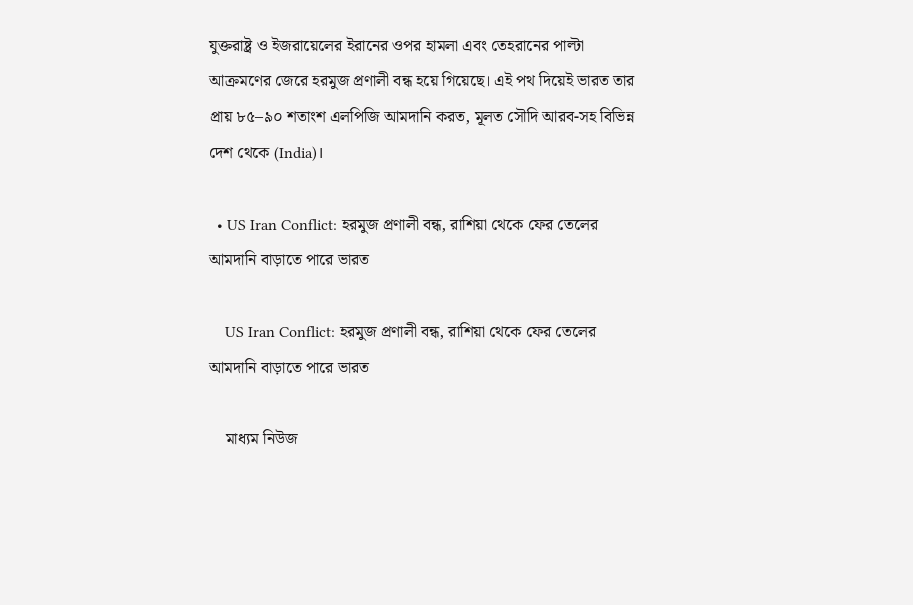যুক্তরাষ্ট্র ও ইজরায়েলের ইরানের ওপর হামলা এবং তেহরানের পাল্টা আক্রমণের জেরে হরমুজ প্রণালী বন্ধ হয়ে গিয়েছে। এই পথ দিয়েই ভারত তার প্রায় ৮৫–৯০ শতাংশ এলপিজি আমদানি করত, মূলত সৌদি আরব-সহ বিভিন্ন দেশ থেকে (India)।

  • US Iran Conflict: হরমুজ প্রণালী বন্ধ, রাশিয়া থেকে ফের তেলের আমদানি বাড়াতে পারে ভারত

    US Iran Conflict: হরমুজ প্রণালী বন্ধ, রাশিয়া থেকে ফের তেলের আমদানি বাড়াতে পারে ভারত

    মাধ্যম নিউজ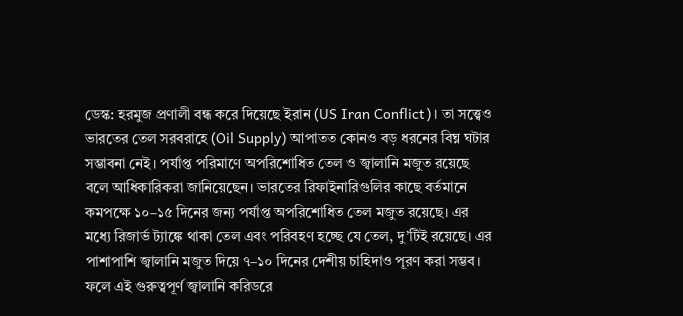ডেস্ক: হরমুজ প্রণালী বন্ধ করে দিয়েছে ইরান (US Iran Conflict)। তা সত্ত্বেও ভারতের তেল সরবরাহে (Oil Supply) আপাতত কোনও বড় ধরনের বিঘ্ন ঘটার সম্ভাবনা নেই। পর্যাপ্ত পরিমাণে অপরিশোধিত তেল ও জ্বালানি মজুত রয়েছে বলে আধিকারিকরা জানিয়েছেন। ভারতের রিফাইনারিগুলির কাছে বর্তমানে কমপক্ষে ১০–১৫ দিনের জন্য পর্যাপ্ত অপরিশোধিত তেল মজুত রয়েছে। এর মধ্যে রিজার্ভ ট্যাঙ্কে থাকা তেল এবং পরিবহণ হচ্ছে যে তেল, দু’টিই রয়েছে। এর পাশাপাশি জ্বালানি মজুত দিয়ে ৭–১০ দিনের দেশীয় চাহিদাও পূরণ করা সম্ভব। ফলে এই গুরুত্বপূর্ণ জ্বালানি করিডরে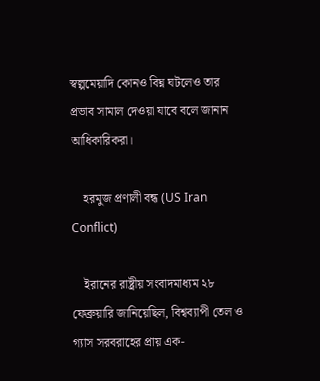স্বল্পমেয়াদি কোনও বিঘ্ন ঘটলেও তার প্রভাব সামাল দেওয়া যাবে বলে জানান আধিকারিকরা।

    হরমুজ প্রণালী বন্ধ (US Iran Conflict)

    ইরানের রাষ্ট্রীয় সংবাদমাধ্যম ২৮ ফেব্রুয়ারি জানিয়েছিল, বিশ্বব্যাপী তেল ও গ্যাস সরবরাহের প্রায় এক-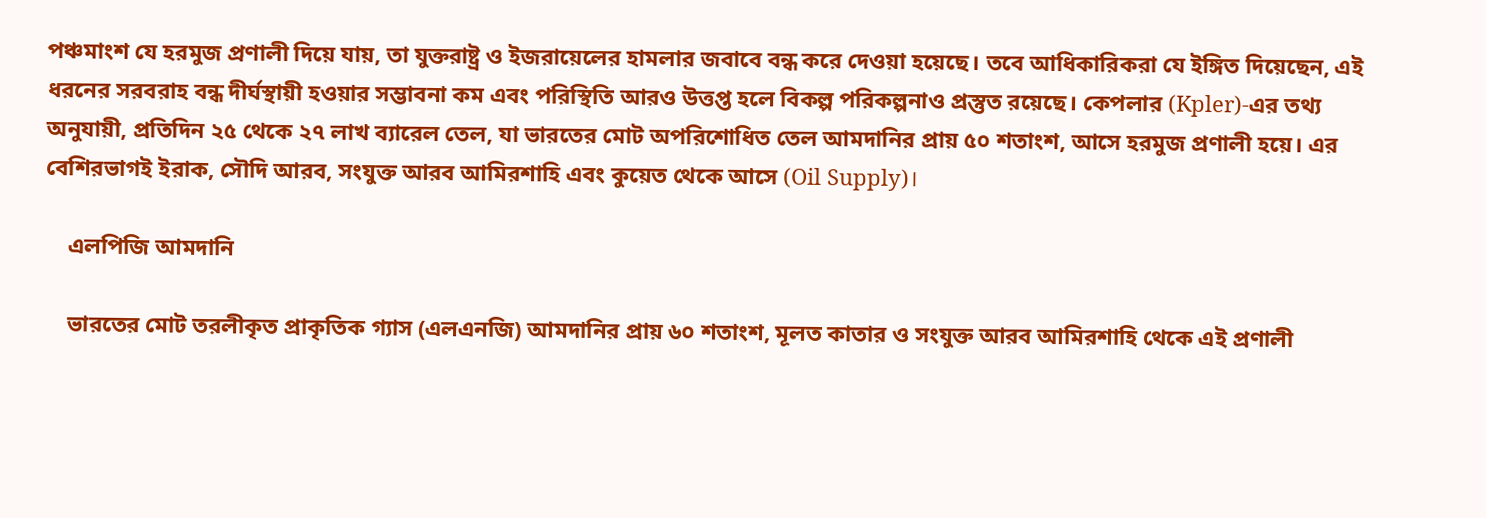পঞ্চমাংশ যে হরমুজ প্রণালী দিয়ে যায়, তা যুক্তরাষ্ট্র ও ইজরায়েলের হামলার জবাবে বন্ধ করে দেওয়া হয়েছে। তবে আধিকারিকরা যে ইঙ্গিত দিয়েছেন, এই ধরনের সরবরাহ বন্ধ দীর্ঘস্থায়ী হওয়ার সম্ভাবনা কম এবং পরিস্থিতি আরও উত্তপ্ত হলে বিকল্প পরিকল্পনাও প্রস্তুত রয়েছে। কেপলার (Kpler)-এর তথ্য অনুযায়ী, প্রতিদিন ২৫ থেকে ২৭ লাখ ব্যারেল তেল, যা ভারতের মোট অপরিশোধিত তেল আমদানির প্রায় ৫০ শতাংশ, আসে হরমুজ প্রণালী হয়ে। এর বেশিরভাগই ইরাক, সৌদি আরব, সংযুক্ত আরব আমিরশাহি এবং কুয়েত থেকে আসে (Oil Supply)।

    এলপিজি আমদানি

    ভারতের মোট তরলীকৃত প্রাকৃতিক গ্যাস (এলএনজি) আমদানির প্রায় ৬০ শতাংশ, মূলত কাতার ও সংযুক্ত আরব আমিরশাহি থেকে এই প্রণালী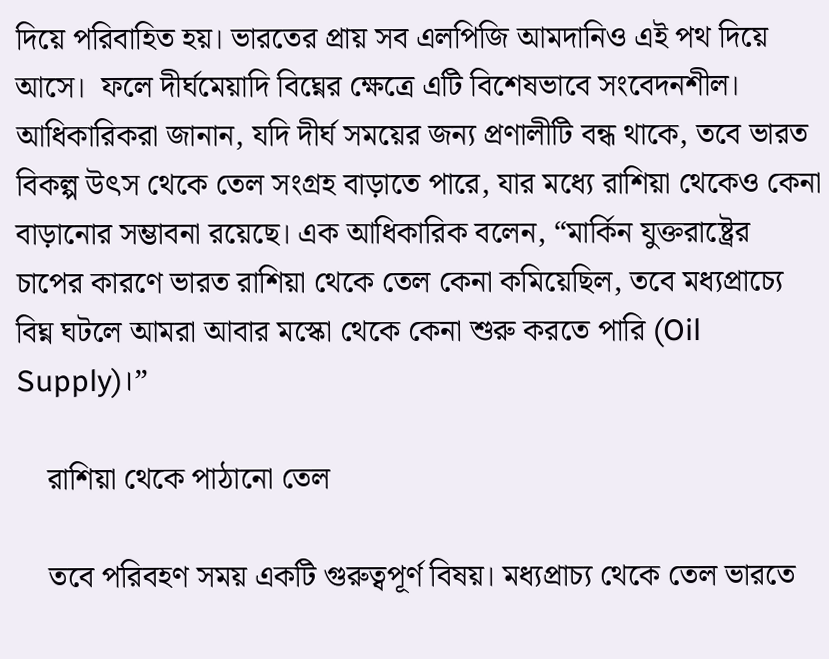দিয়ে পরিবাহিত হয়। ভারতের প্রায় সব এলপিজি আমদানিও এই পথ দিয়ে আসে।  ফলে দীর্ঘমেয়াদি বিঘ্নের ক্ষেত্রে এটি বিশেষভাবে সংবেদনশীল। আধিকারিকরা জানান, যদি দীর্ঘ সময়ের জন্য প্রণালীটি বন্ধ থাকে, তবে ভারত বিকল্প উৎস থেকে তেল সংগ্রহ বাড়াতে পারে, যার মধ্যে রাশিয়া থেকেও কেনা বাড়ানোর সম্ভাবনা রয়েছে। এক আধিকারিক বলেন, “মার্কিন যুক্তরাষ্ট্রের চাপের কারণে ভারত রাশিয়া থেকে তেল কেনা কমিয়েছিল, তবে মধ্যপ্রাচ্যে বিঘ্ন ঘটলে আমরা আবার মস্কো থেকে কেনা শুরু করতে পারি (Oil Supply)।”

    রাশিয়া থেকে পাঠানো তেল

    তবে পরিবহণ সময় একটি গুরুত্বপূর্ণ বিষয়। মধ্যপ্রাচ্য থেকে তেল ভারতে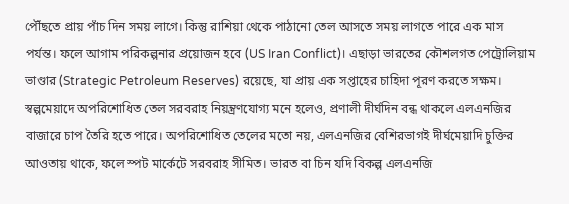পৌঁছতে প্রায় পাঁচ দিন সময় লাগে। কিন্তু রাশিয়া থেকে পাঠানো তেল আসতে সময় লাগতে পারে এক মাস পর্যন্ত। ফলে আগাম পরিকল্পনার প্রয়োজন হবে (US Iran Conflict)। এছাড়া ভারতের কৌশলগত পেট্রোলিয়াম ভাণ্ডার (Strategic Petroleum Reserves) রয়েছে, যা প্রায় এক সপ্তাহের চাহিদা পূরণ করতে সক্ষম। স্বল্পমেয়াদে অপরিশোধিত তেল সরবরাহ নিয়ন্ত্রণযোগ্য মনে হলেও, প্রণালী দীর্ঘদিন বন্ধ থাকলে এলএনজির বাজারে চাপ তৈরি হতে পারে। অপরিশোধিত তেলের মতো নয়, এলএনজির বেশিরভাগই দীর্ঘমেয়াদি চুক্তির আওতায় থাকে, ফলে স্পট মার্কেটে সরবরাহ সীমিত। ভারত বা চিন যদি বিকল্প এলএনজি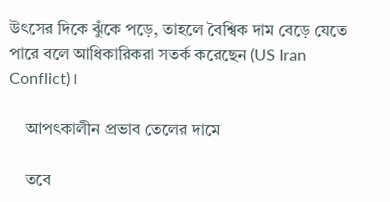উৎসের দিকে ঝুঁকে পড়ে, তাহলে বৈশ্বিক দাম বেড়ে যেতে পারে বলে আধিকারিকরা সতর্ক করেছেন (US Iran Conflict)।

    আপৎকালীন প্রভাব তেলের দামে

    তবে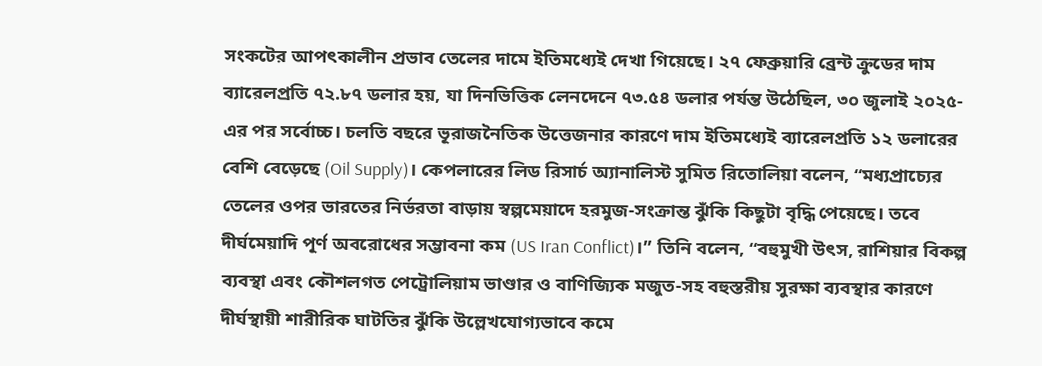সংকটের আপৎকালীন প্রভাব তেলের দামে ইতিমধ্যেই দেখা গিয়েছে। ২৭ ফেব্রুয়ারি ব্রেন্ট ক্রুডের দাম ব্যারেলপ্রতি ৭২.৮৭ ডলার হয়, যা দিনভিত্তিক লেনদেনে ৭৩.৫৪ ডলার পর্যন্ত উঠেছিল, ৩০ জুলাই ২০২৫-এর পর সর্বোচ্চ। চলতি বছরে ভূরাজনৈতিক উত্তেজনার কারণে দাম ইতিমধ্যেই ব্যারেলপ্রতি ১২ ডলারের বেশি বেড়েছে (Oil Supply)। কেপলারের লিড রিসার্চ অ্যানালিস্ট সুমিত রিতোলিয়া বলেন, “মধ্যপ্রাচ্যের তেলের ওপর ভারতের নির্ভরতা বাড়ায় স্বল্পমেয়াদে হরমুজ-সংক্রান্ত ঝুঁকি কিছুটা বৃদ্ধি পেয়েছে। তবে দীর্ঘমেয়াদি পূর্ণ অবরোধের সম্ভাবনা কম (US Iran Conflict)।” তিনি বলেন, “বহুমুখী উৎস, রাশিয়ার বিকল্প ব্যবস্থা এবং কৌশলগত পেট্রোলিয়াম ভাণ্ডার ও বাণিজ্যিক মজুত-সহ বহুস্তরীয় সুরক্ষা ব্যবস্থার কারণে দীর্ঘস্থায়ী শারীরিক ঘাটতির ঝুঁকি উল্লেখযোগ্যভাবে কমে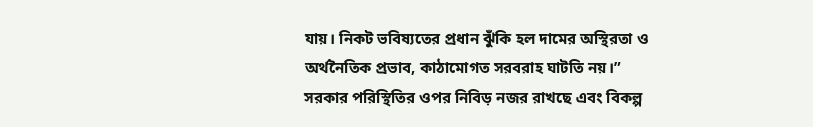যায়। নিকট ভবিষ্যতের প্রধান ঝুঁকি হল দামের অস্থিরতা ও অর্থনৈতিক প্রভাব, কাঠামোগত সরবরাহ ঘাটতি নয়।” সরকার পরিস্থিতির ওপর নিবিড় নজর রাখছে এবং বিকল্প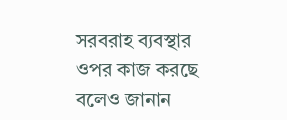সরবরাহ ব্যবস্থার ওপর কাজ করছে বলেও জানান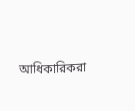আধিকারিকরা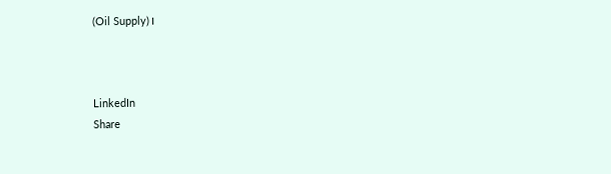(Oil Supply)।



LinkedIn
Share